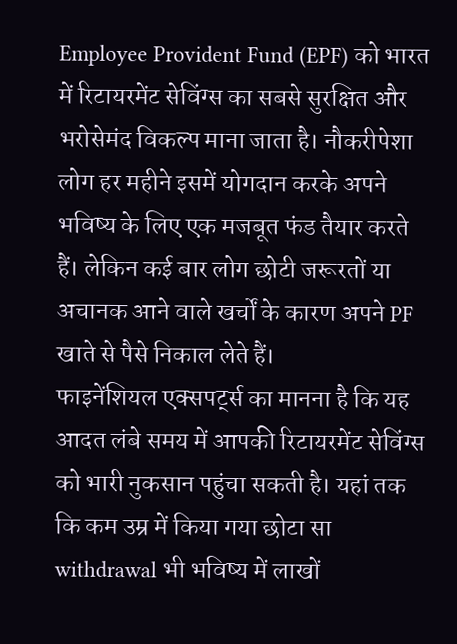Employee Provident Fund (EPF) को भारत में रिटायरमेंट सेविंग्स का सबसे सुरक्षित और भरोसेमंद विकल्प माना जाता है। नौकरीपेशा लोग हर महीने इसमें योगदान करके अपने भविष्य के लिए एक मजबूत फंड तैयार करते हैं। लेकिन कई बार लोग छोटी जरूरतों या अचानक आने वाले खर्चों के कारण अपने PF खाते से पैसे निकाल लेते हैं।
फाइनेंशियल एक्सपर्ट्स का मानना है कि यह आदत लंबे समय में आपकी रिटायरमेंट सेविंग्स को भारी नुकसान पहुंचा सकती है। यहां तक कि कम उम्र में किया गया छोटा सा withdrawal भी भविष्य में लाखों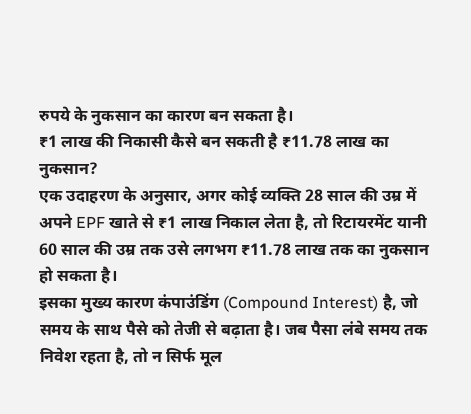रुपये के नुकसान का कारण बन सकता है।
₹1 लाख की निकासी कैसे बन सकती है ₹11.78 लाख का नुकसान?
एक उदाहरण के अनुसार, अगर कोई व्यक्ति 28 साल की उम्र में अपने EPF खाते से ₹1 लाख निकाल लेता है, तो रिटायरमेंट यानी 60 साल की उम्र तक उसे लगभग ₹11.78 लाख तक का नुकसान हो सकता है।
इसका मुख्य कारण कंपाउंडिंग (Compound Interest) है, जो समय के साथ पैसे को तेजी से बढ़ाता है। जब पैसा लंबे समय तक निवेश रहता है, तो न सिर्फ मूल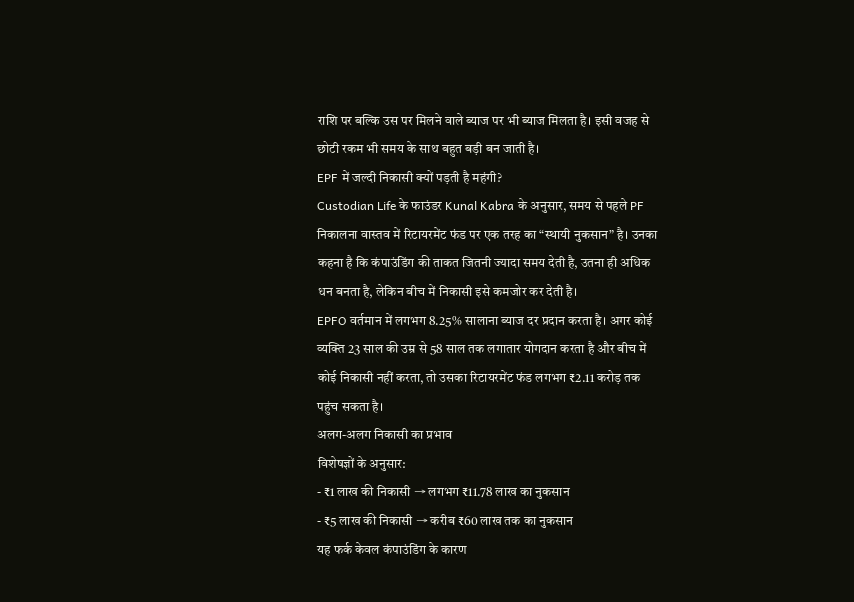राशि पर बल्कि उस पर मिलने वाले ब्याज पर भी ब्याज मिलता है। इसी वजह से छोटी रकम भी समय के साथ बहुत बड़ी बन जाती है।
EPF में जल्दी निकासी क्यों पड़ती है महंगी?
Custodian Life के फाउंडर Kunal Kabra के अनुसार, समय से पहले PF निकालना वास्तव में रिटायरमेंट फंड पर एक तरह का “स्थायी नुकसान” है। उनका कहना है कि कंपाउंडिंग की ताकत जितनी ज्यादा समय देती है, उतना ही अधिक धन बनता है, लेकिन बीच में निकासी इसे कमजोर कर देती है।
EPFO वर्तमान में लगभग 8.25% सालाना ब्याज दर प्रदान करता है। अगर कोई व्यक्ति 23 साल की उम्र से 58 साल तक लगातार योगदान करता है और बीच में कोई निकासी नहीं करता, तो उसका रिटायरमेंट फंड लगभग ₹2.11 करोड़ तक पहुंच सकता है।
अलग-अलग निकासी का प्रभाव
विशेषज्ञों के अनुसार:
- ₹1 लाख की निकासी → लगभग ₹11.78 लाख का नुकसान
- ₹5 लाख की निकासी → करीब ₹60 लाख तक का नुकसान
यह फर्क केवल कंपाउंडिंग के कारण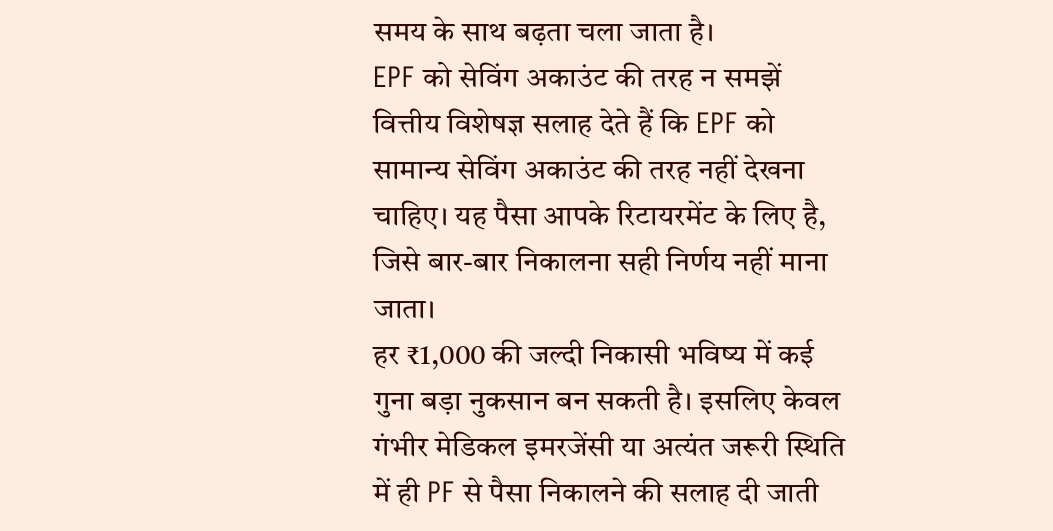समय के साथ बढ़ता चला जाता है।
EPF को सेविंग अकाउंट की तरह न समझें
वित्तीय विशेषज्ञ सलाह देते हैं कि EPF को सामान्य सेविंग अकाउंट की तरह नहीं देखना चाहिए। यह पैसा आपके रिटायरमेंट के लिए है, जिसे बार-बार निकालना सही निर्णय नहीं माना जाता।
हर ₹1,000 की जल्दी निकासी भविष्य में कई गुना बड़ा नुकसान बन सकती है। इसलिए केवल गंभीर मेडिकल इमरजेंसी या अत्यंत जरूरी स्थिति में ही PF से पैसा निकालने की सलाह दी जाती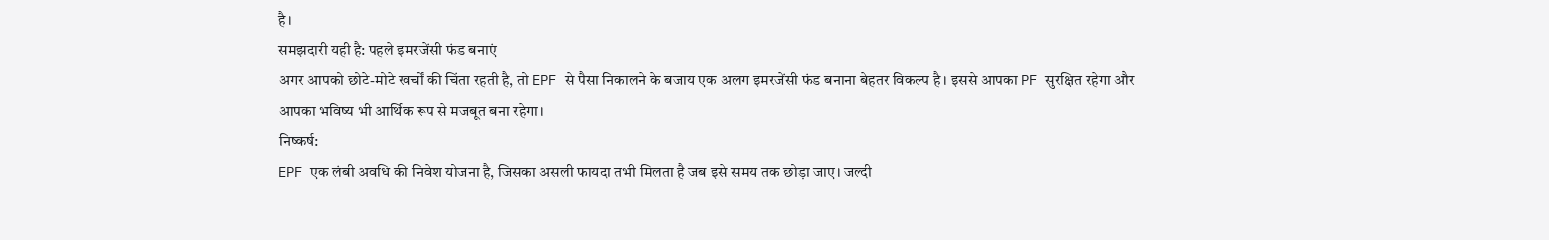है।
समझदारी यही है: पहले इमरजेंसी फंड बनाएं
अगर आपको छोटे-मोटे खर्चों की चिंता रहती है, तो EPF से पैसा निकालने के बजाय एक अलग इमरजेंसी फंड बनाना बेहतर विकल्प है। इससे आपका PF सुरक्षित रहेगा और आपका भविष्य भी आर्थिक रूप से मजबूत बना रहेगा।
निष्कर्ष:
EPF एक लंबी अवधि की निवेश योजना है, जिसका असली फायदा तभी मिलता है जब इसे समय तक छोड़ा जाए। जल्दी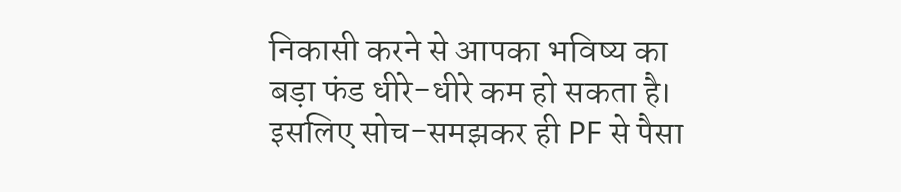निकासी करने से आपका भविष्य का बड़ा फंड धीरे-धीरे कम हो सकता है। इसलिए सोच-समझकर ही PF से पैसा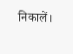निकालें।